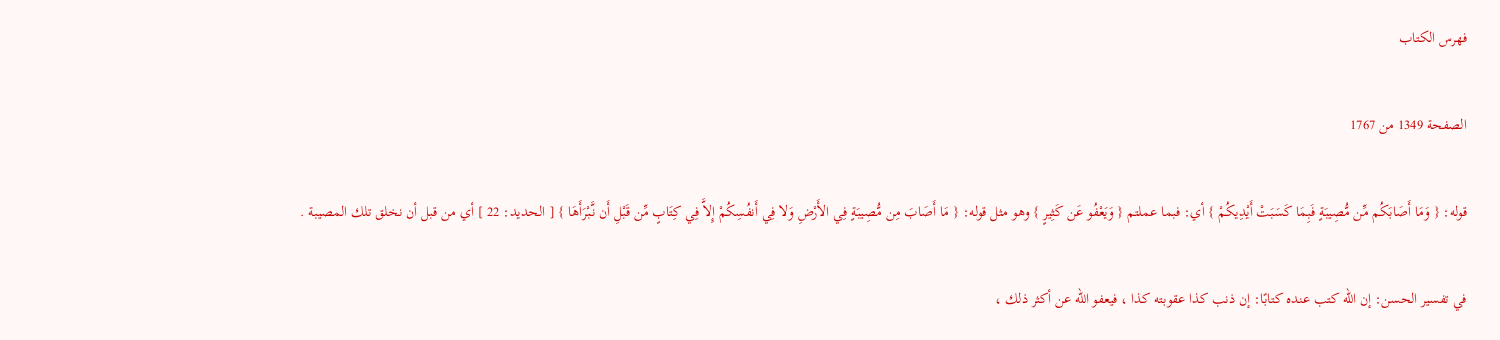فهرس الكتاب

الصفحة 1349 من 1767

قوله: { وَمَا أَصَابَكُم مِّن مُّصِيبَةٍ فَبِمَا كَسَبَتْ أَيْدِيكُمْ } أي: فبما عملتم { وَيَعْفُو عَن كَثِيرٍ } وهو مثل قوله: { مَا أَصَابَ مِن مُّصِيبَةٍ فِي الأَرْضِ وَلا فِي أَنفُسِكُمْ إِلاَّ فِي كِتَابٍ مِّن قَبْلِ أَن نَّبْرَأَهَا } [ الحديد: 22 ] أي من قبل أن نخلق تلك المصيبة .

في تفسير الحسن: إن الله كتب عنده كتابًا: إن ذنب كذا عقوبته كذا ، فيعفو الله عن أكثر ذلك ،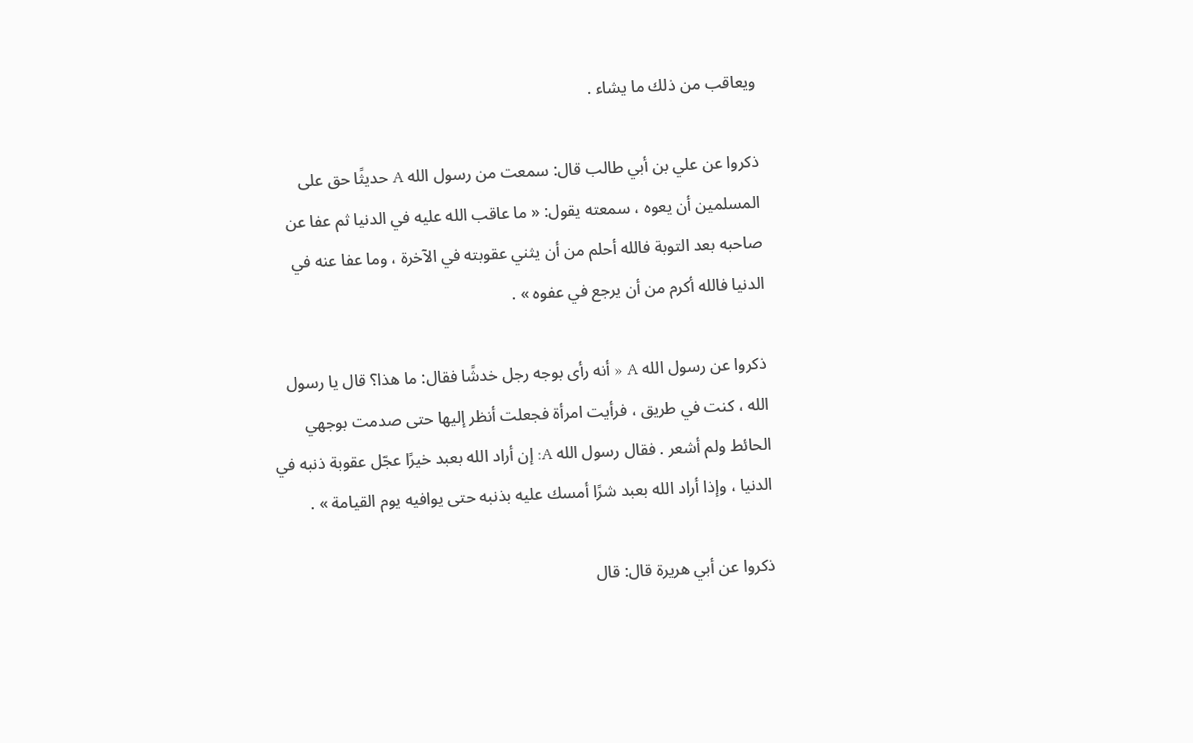ويعاقب من ذلك ما يشاء .

ذكروا عن علي بن أبي طالب قال: سمعت من رسول الله A حديثًا حق على المسلمين أن يعوه ، سمعته يقول: « ما عاقب الله عليه في الدنيا ثم عفا عن صاحبه بعد التوبة فالله أحلم من أن يثني عقوبته في الآخرة ، وما عفا عنه في الدنيا فالله أكرم من أن يرجع في عفوه » .

ذكروا عن رسول الله A « أنه رأى بوجه رجل خدشًا فقال: ما هذا؟ قال يا رسول الله ، كنت في طريق ، فرأيت امرأة فجعلت أنظر إليها حتى صدمت بوجهي الحائط ولم أشعر . فقال رسول الله A: إن أراد الله بعبد خيرًا عجّل عقوبة ذنبه في الدنيا ، وإذا أراد الله بعبد شرًا أمسك عليه بذنبه حتى يوافيه يوم القيامة » .

ذكروا عن أبي هريرة قال: قال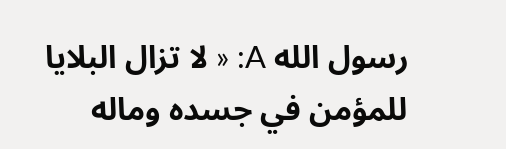رسول الله A: « لا تزال البلايا للمؤمن في جسده وماله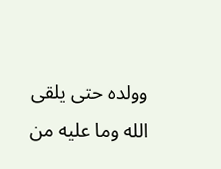وولده حتى يلقى الله وما عليه من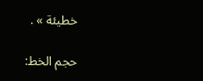خطيئة » .

حجم الخط: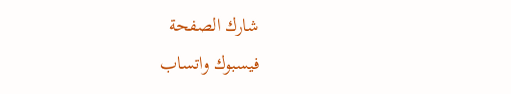شارك الصفحة
فيسبوك واتساب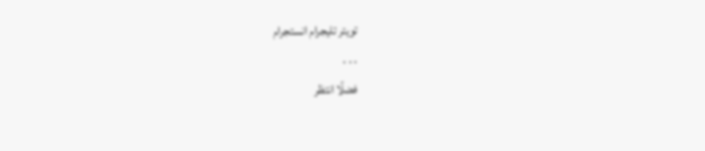تويتر تليجرام انستجرام
. . .
فضلًا انتظر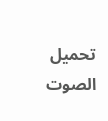تحميل الصوت